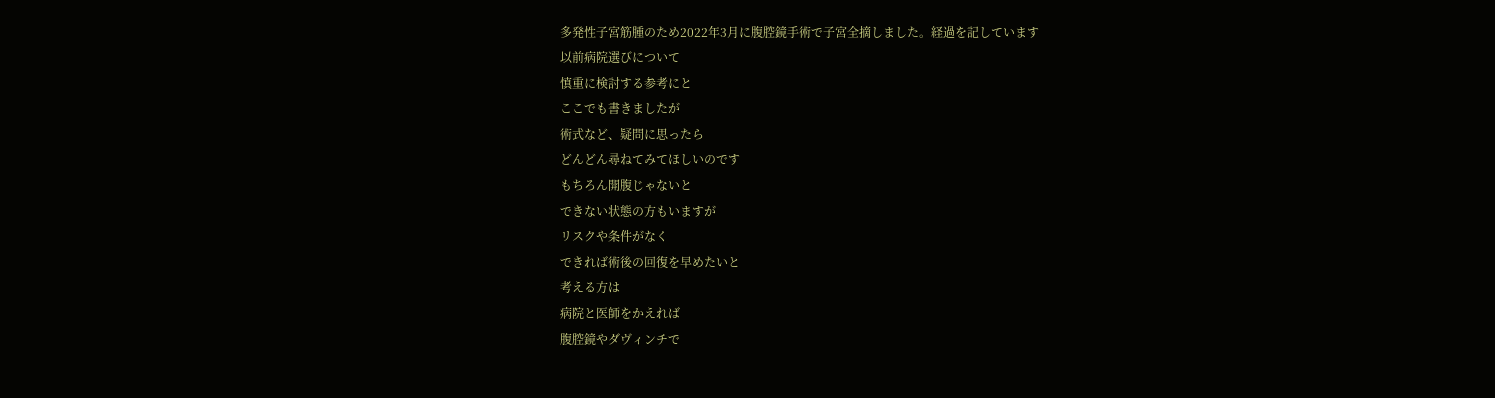多発性子宮筋腫のため2022年3月に腹腔鏡手術で子宮全摘しました。経過を記しています
以前病院選びについて
慎重に検討する参考にと
ここでも書きましたが
術式など、疑問に思ったら
どんどん尋ねてみてほしいのです
もちろん開腹じゃないと
できない状態の方もいますが
リスクや条件がなく
できれば術後の回復を早めたいと
考える方は
病院と医師をかえれば
腹腔鏡やダヴィンチで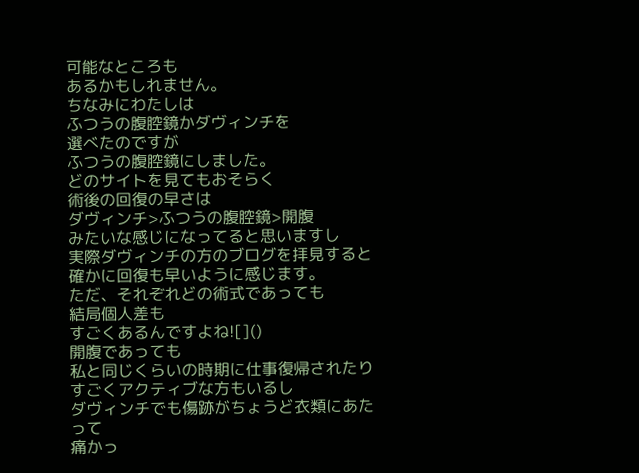可能なところも
あるかもしれません。
ちなみにわたしは
ふつうの腹腔鏡かダヴィンチを
選べたのですが
ふつうの腹腔鏡にしました。
どのサイトを見てもおそらく
術後の回復の早さは
ダヴィンチ>ふつうの腹腔鏡>開腹
みたいな感じになってると思いますし
実際ダヴィンチの方のブログを拝見すると
確かに回復も早いように感じます。
ただ、それぞれどの術式であっても
結局個人差も
すごくあるんですよね![]()
開腹であっても
私と同じくらいの時期に仕事復帰されたり
すごくアクティブな方もいるし
ダヴィンチでも傷跡がちょうど衣類にあたって
痛かっ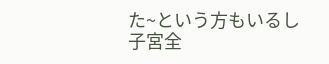た~という方もいるし
子宮全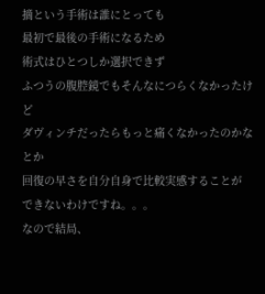摘という手術は誰にとっても
最初で最後の手術になるため
術式はひとつしか選択できず
ふつうの腹腔鏡でもそんなにつらくなかったけど
ダヴィンチだったらもっと痛くなかったのかなとか
回復の早さを自分自身で比較実感することが
できないわけですね。。。
なので結局、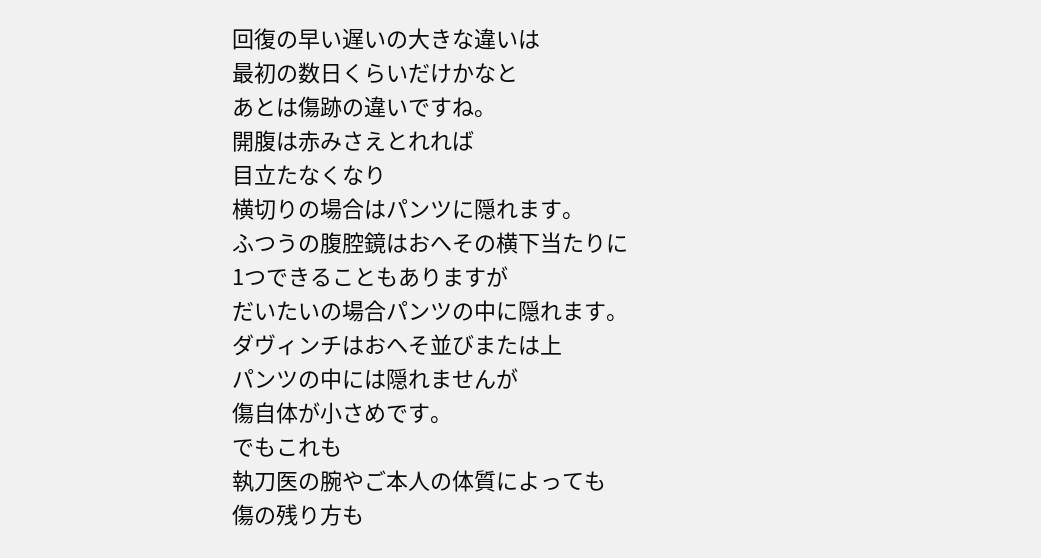回復の早い遅いの大きな違いは
最初の数日くらいだけかなと
あとは傷跡の違いですね。
開腹は赤みさえとれれば
目立たなくなり
横切りの場合はパンツに隠れます。
ふつうの腹腔鏡はおへその横下当たりに
1つできることもありますが
だいたいの場合パンツの中に隠れます。
ダヴィンチはおへそ並びまたは上
パンツの中には隠れませんが
傷自体が小さめです。
でもこれも
執刀医の腕やご本人の体質によっても
傷の残り方も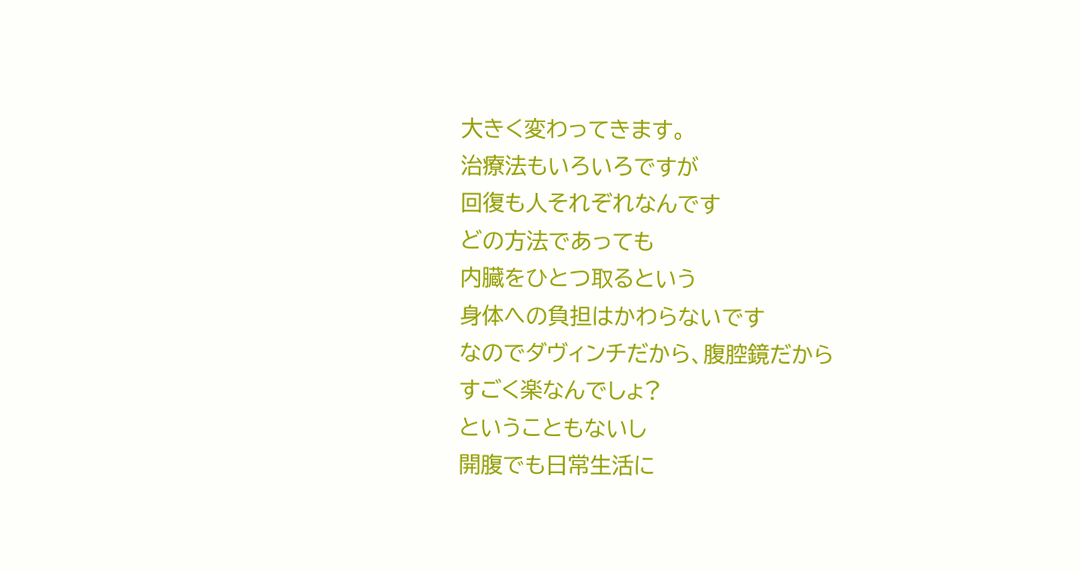大きく変わってきます。
治療法もいろいろですが
回復も人それぞれなんです
どの方法であっても
内臓をひとつ取るという
身体への負担はかわらないです
なのでダヴィンチだから、腹腔鏡だから
すごく楽なんでしょ?
ということもないし
開腹でも日常生活に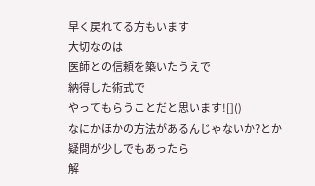早く戻れてる方もいます
大切なのは
医師との信頼を築いたうえで
納得した術式で
やってもらうことだと思います![]()
なにかほかの方法があるんじゃないか?とか
疑問が少しでもあったら
解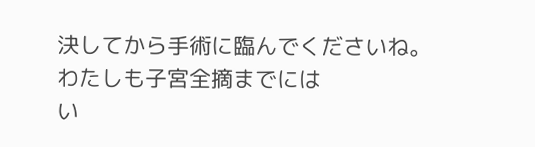決してから手術に臨んでくださいね。
わたしも子宮全摘までには
い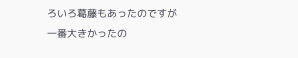ろいろ葛藤もあったのですが
一番大きかったの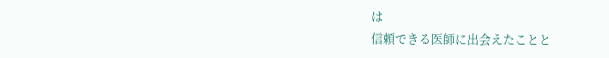は
信頼できる医師に出会えたことと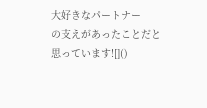大好きなパートナー
の支えがあったことだと
思っています![]()